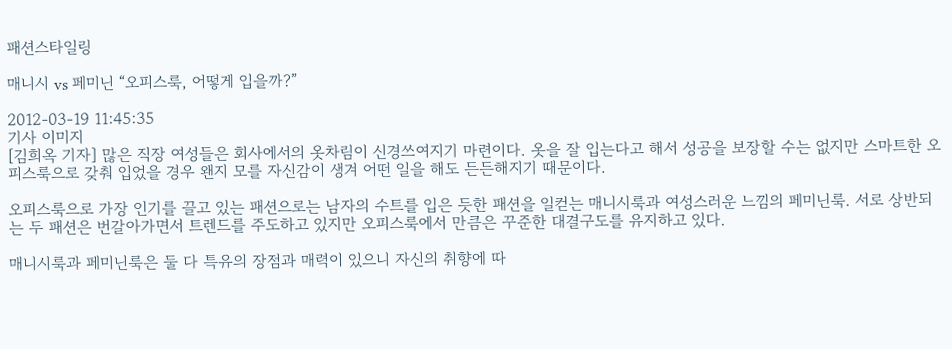패션스타일링

매니시 vs 페미닌 “오피스룩, 어떻게 입을까?”

2012-03-19 11:45:35
기사 이미지
[김희옥 기자] 많은 직장 여성들은 회사에서의 옷차림이 신경쓰여지기 마련이다. 옷을 잘 입는다고 해서 성공을 보장할 수는 없지만 스마트한 오피스룩으로 갖춰 입었을 경우 왠지 모를 자신감이 생겨 어떤 일을 해도 든든해지기 때문이다.

오피스룩으로 가장 인기를 끌고 있는 패션으로는 남자의 수트를 입은 듯한 패션을 일컫는 매니시룩과 여성스러운 느낌의 페미닌룩. 서로 상반되는 두 패션은 번갈아가면서 트렌드를 주도하고 있지만 오피스룩에서 만큼은 꾸준한 대결구도를 유지하고 있다.

매니시룩과 페미닌룩은 둘 다 특유의 장점과 매력이 있으니 자신의 취향에 따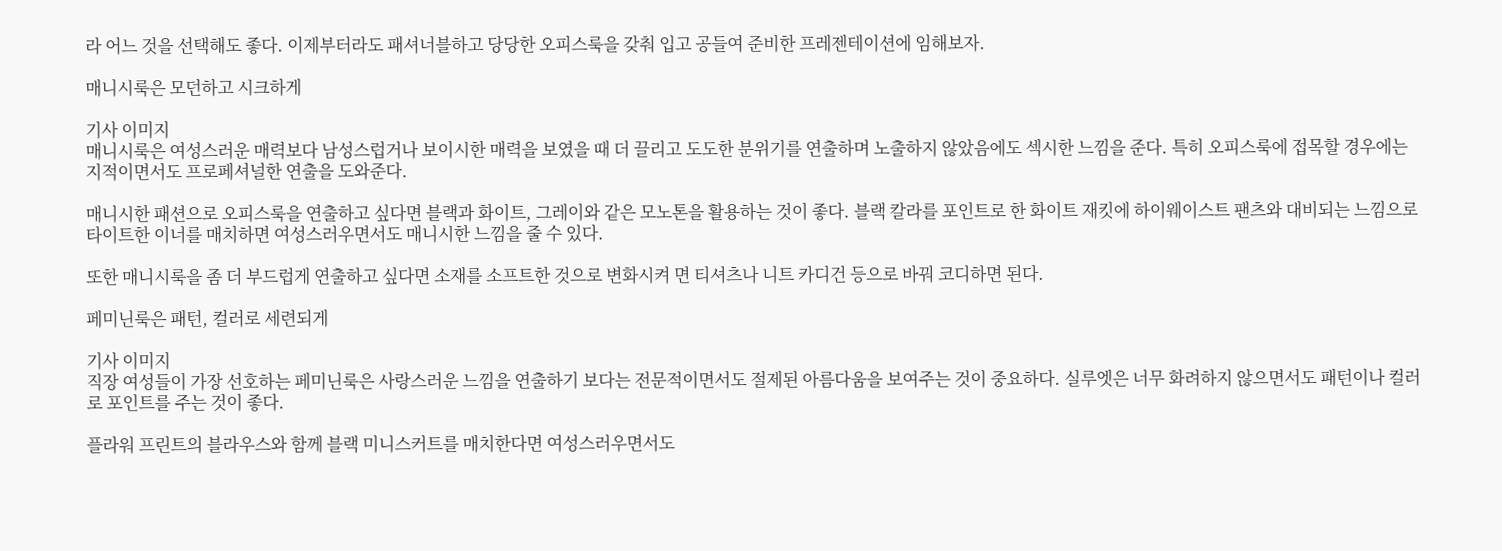라 어느 것을 선택해도 좋다. 이제부터라도 패셔너블하고 당당한 오피스룩을 갖춰 입고 공들여 준비한 프레젠테이션에 임해보자.

매니시룩은 모던하고 시크하게

기사 이미지
매니시룩은 여성스러운 매력보다 남성스럽거나 보이시한 매력을 보였을 때 더 끌리고 도도한 분위기를 연출하며 노출하지 않았음에도 섹시한 느낌을 준다. 특히 오피스룩에 접목할 경우에는 지적이면서도 프로페셔널한 연출을 도와준다.

매니시한 패션으로 오피스룩을 연출하고 싶다면 블랙과 화이트, 그레이와 같은 모노톤을 활용하는 것이 좋다. 블랙 칼라를 포인트로 한 화이트 재킷에 하이웨이스트 팬츠와 대비되는 느낌으로 타이트한 이너를 매치하면 여성스러우면서도 매니시한 느낌을 줄 수 있다.

또한 매니시룩을 좀 더 부드럽게 연출하고 싶다면 소재를 소프트한 것으로 변화시켜 면 티셔츠나 니트 카디건 등으로 바꿔 코디하면 된다.

페미닌룩은 패턴, 컬러로 세련되게

기사 이미지
직장 여성들이 가장 선호하는 페미닌룩은 사랑스러운 느낌을 연출하기 보다는 전문적이면서도 절제된 아름다움을 보여주는 것이 중요하다. 실루엣은 너무 화려하지 않으면서도 패턴이나 컬러로 포인트를 주는 것이 좋다.

플라워 프린트의 블라우스와 함께 블랙 미니스커트를 매치한다면 여성스러우면서도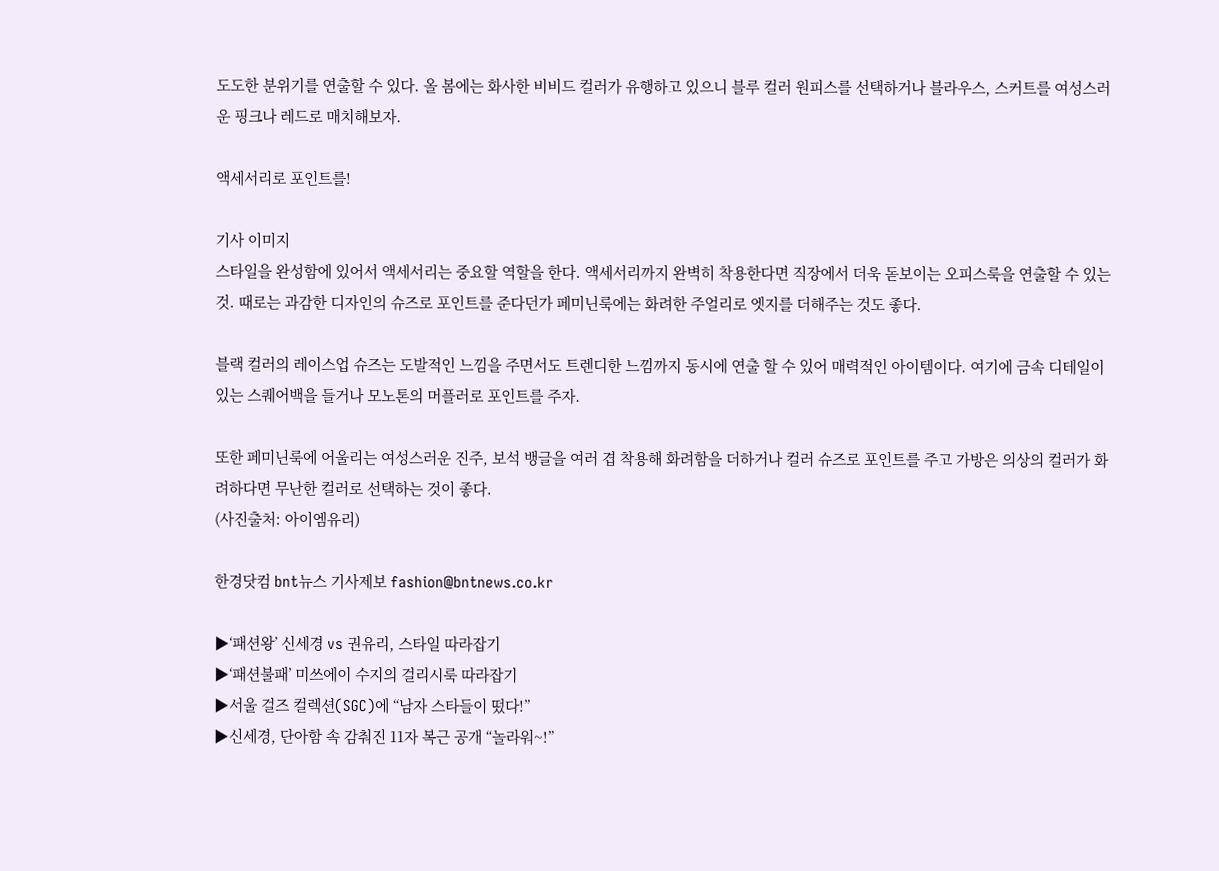도도한 분위기를 연출할 수 있다. 올 봄에는 화사한 비비드 컬러가 유행하고 있으니 블루 컬러 원피스를 선택하거나 블라우스, 스커트를 여성스러운 핑크나 레드로 매치해보자.

액세서리로 포인트를!

기사 이미지
스타일을 완성함에 있어서 액세서리는 중요할 역할을 한다. 액세서리까지 완벽히 착용한다면 직장에서 더욱 돋보이는 오피스룩을 연출할 수 있는 것. 때로는 과감한 디자인의 슈즈로 포인트를 준다던가 페미닌룩에는 화려한 주얼리로 엣지를 더해주는 것도 좋다.

블랙 컬러의 레이스업 슈즈는 도발적인 느낌을 주면서도 트렌디한 느낌까지 동시에 연출 할 수 있어 매력적인 아이템이다. 여기에 금속 디테일이 있는 스퀘어백을 들거나 모노톤의 머플러로 포인트를 주자.

또한 페미닌룩에 어울리는 여성스러운 진주, 보석 뱅글을 여러 겹 착용해 화려함을 더하거나 컬러 슈즈로 포인트를 주고 가방은 의상의 컬러가 화려하다면 무난한 컬러로 선택하는 것이 좋다.
(사진출처: 아이엠유리)

한경닷컴 bnt뉴스 기사제보 fashion@bntnews.co.kr

▶‘패션왕’ 신세경 vs 권유리, 스타일 따라잡기
▶‘패션불패’ 미쓰에이 수지의 걸리시룩 따라잡기
▶서울 걸즈 컬렉션(SGC)에 “남자 스타들이 떴다!”
▶신세경, 단아함 속 감춰진 11자 복근 공개 “놀라워~!”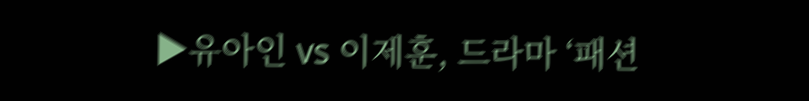▶유아인 vs 이제훈, 드라마 ‘패션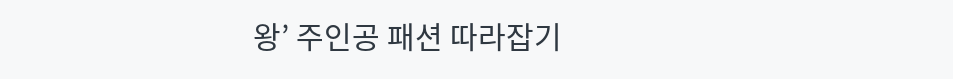왕’ 주인공 패션 따라잡기